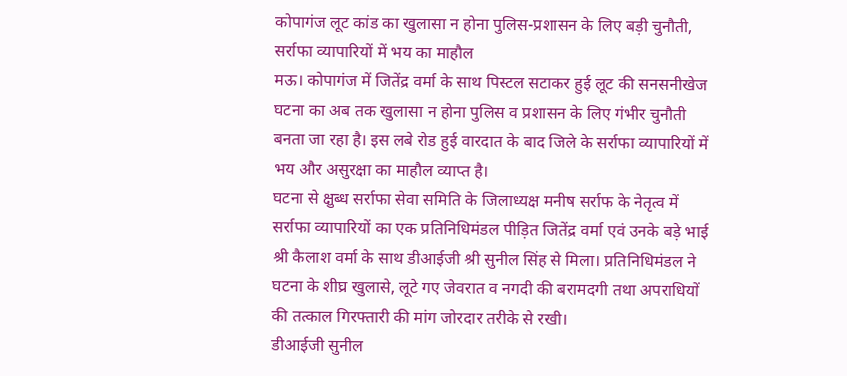कोपागंज लूट कांड का खुलासा न होना पुलिस-प्रशासन के लिए बड़ी चुनौती, सर्राफा व्यापारियों में भय का माहौल
मऊ। कोपागंज में जितेंद्र वर्मा के साथ पिस्टल सटाकर हुई लूट की सनसनीखेज घटना का अब तक खुलासा न होना पुलिस व प्रशासन के लिए गंभीर चुनौती बनता जा रहा है। इस लबे रोड हुई वारदात के बाद जिले के सर्राफा व्यापारियों में भय और असुरक्षा का माहौल व्याप्त है।
घटना से क्षुब्ध सर्राफा सेवा समिति के जिलाध्यक्ष मनीष सर्राफ के नेतृत्व में सर्राफा व्यापारियों का एक प्रतिनिधिमंडल पीड़ित जितेंद्र वर्मा एवं उनके बड़े भाई श्री कैलाश वर्मा के साथ डीआईजी श्री सुनील सिंह से मिला। प्रतिनिधिमंडल ने घटना के शीघ्र खुलासे, लूटे गए जेवरात व नगदी की बरामदगी तथा अपराधियों की तत्काल गिरफ्तारी की मांग जोरदार तरीके से रखी।
डीआईजी सुनील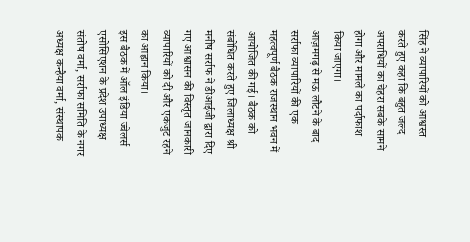सिंह ने व्यापारियों को आश्वस्त करते हुए कहा कि बहुत जल्द अपराधियों का चेहरा सबके सामने होगा और मामले का पर्दाफाश किया जाएगा।
आज़मगढ़ से मऊ लौटने के बाद सर्राफा व्यापारियों की एक महत्वपूर्ण बैठक राजस्थान भवन में आयोजित की गई। बैठक को संबोधित करते हुए जिलाध्यक्ष श्री मनीष सर्राफ ने डीआईजी द्वारा दिए गए आश्वासन की विस्तृत जानकारी व्यापारियों को दी और एकजुट रहने का आह्वान किया।
इस बैठक में ऑल इंडिया ज्वेलर्स एसोसिएशन के प्रदेश उपाध्यक्ष संतोष वर्मा, सर्राफा समिति के नगर अध्यक्ष कन्हैया वर्मा, संस्थापक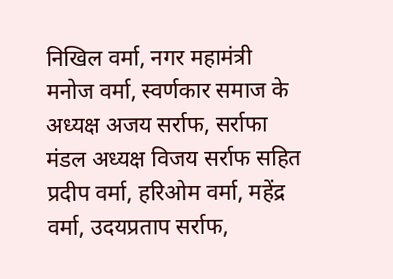निखिल वर्मा, नगर महामंत्री मनोज वर्मा, स्वर्णकार समाज के अध्यक्ष अजय सर्राफ, सर्राफा मंडल अध्यक्ष विजय सर्राफ सहित प्रदीप वर्मा, हरिओम वर्मा, महेंद्र वर्मा, उदयप्रताप सर्राफ,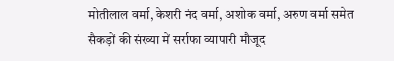मोतीलाल वर्मा, केशरी नंद वर्मा, अशोक वर्मा, अरुण वर्मा समेत सैकड़ों की संख्या में सर्राफा व्यापारी मौजूद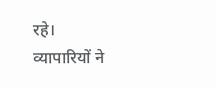रहे।
व्यापारियों ने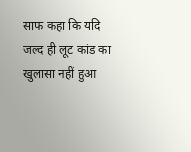साफ कहा कि यदि जल्द ही लूट कांड का खुलासा नहीं हुआ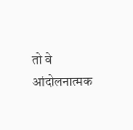तो वे आंदोलनात्मक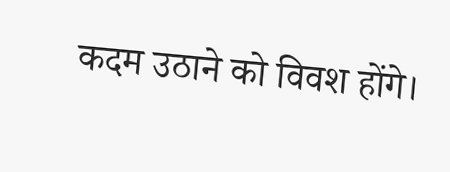कदम उठाने को विवश होंगे।